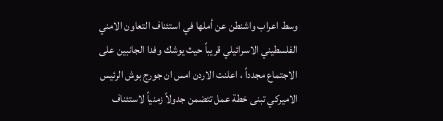وسط اعراب واشنطن عن أملها في استئناف التعاون الامني الفلسطيني الاسرائيلي قريباً حيث يوشك وفدا الجانبين على الاجتماع مجدداً ، اعلنت الاردن امس ان جورج بوش الرئيس الاميركي تبنى خطة عمل تتضمن جدولاً زمنياً لاستئناف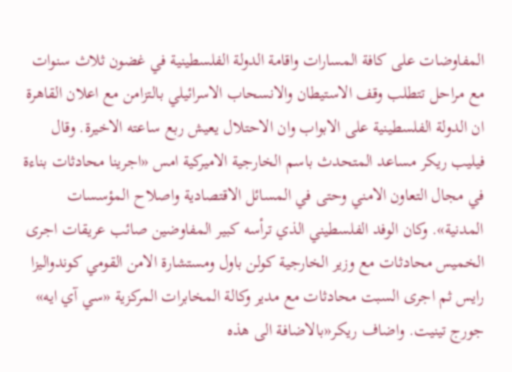المفاوضات على كافة المسارات واقامة الدولة الفلسطينية في غضون ثلاث سنوات مع مراحل تتطلب وقف الاستيطان والانسحاب الاسرائيلي بالتزامن مع اعلان القاهرة ان الدولة الفلسطينية على الابواب وان الاحتلال يعيش ربع ساعته الاخيرة. وقال فيليب ريكر مساعد المتحدث باسم الخارجية الاميركية امس «اجرينا محادثات بناءة في مجال التعاون الامني وحتى في المسائل الاقتصادية واصلاح المؤسسات المدنية». وكان الوفد الفلسطيني الذي ترأسه كبير المفاوضين صائب عريقات اجرى الخميس محادثات مع وزير الخارجية كولن باول ومستشارة الامن القومي كوندواليزا رايس ثم اجرى السبت محادثات مع مدير وكالة المخابرات المركزية «سي آي ايه» جورج تينيت. واضاف ريكر«بالاضافة الى هذه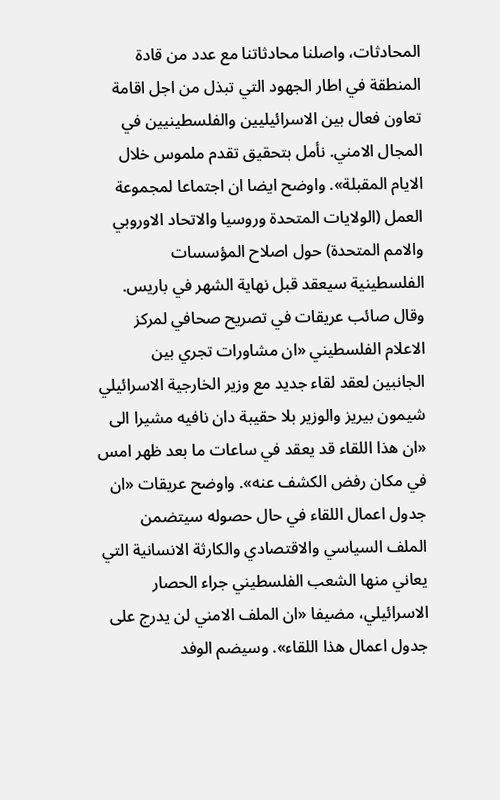المحادثات، واصلنا محادثاتنا مع عدد من قادة المنطقة في اطار الجهود التي تبذل من اجل اقامة تعاون فعال بين الاسرائيليين والفلسطينيين في المجال الامني. نأمل بتحقيق تقدم ملموس خلال الايام المقبلة». واوضح ايضا ان اجتماعا لمجموعة العمل (الولايات المتحدة وروسيا والاتحاد الاوروبي والامم المتحدة) حول اصلاح المؤسسات الفلسطينية سيعقد قبل نهاية الشهر في باريس. وقال صائب عريقات في تصريح صحافي لمركز الاعلام الفلسطيني «ان مشاورات تجري بين الجانبين لعقد لقاء جديد مع وزير الخارجية الاسرائيلي شيمون بيريز والوزير بلا حقيبة دان نافيه مشيرا الى «ان هذا اللقاء قد يعقد في ساعات ما بعد ظهر امس في مكان رفض الكشف عنه». واوضح عريقات «ان جدول اعمال اللقاء في حال حصوله سيتضمن الملف السياسي والاقتصادي والكارثة الانسانية التي يعاني منها الشعب الفلسطيني جراء الحصار الاسرائيلي، مضيفا «ان الملف الامني لن يدرج على جدول اعمال هذا اللقاء». وسيضم الوفد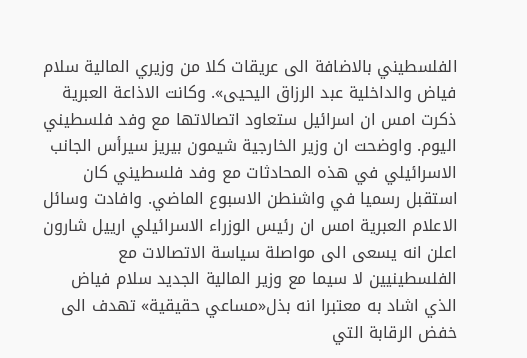الفلسطيني بالاضافة الى عريقات كلا من وزيري المالية سلام فياض والداخلية عبد الرزاق اليحيى». وكانت الاذاعة العبرية ذكرت امس ان اسرائيل ستعاود اتصالاتها مع وفد فلسطيني اليوم. واوضحت ان وزير الخارجية شيمون بيريز سيرأس الجانب الاسرائيلي في هذه المحادثات مع وفد فلسطيني كان استقبل رسميا في واشنطن الاسبوع الماضي. وافادت وسائل الاعلام العبرية امس ان رئيس الوزراء الاسرائيلي ارييل شارون اعلن انه يسعى الى مواصلة سياسة الاتصالات مع الفلسطينيين لا سيما مع وزير المالية الجديد سلام فياض الذي اشاد به معتبرا انه بذل«مساعي حقيقية» تهدف الى خفض الرقابة التي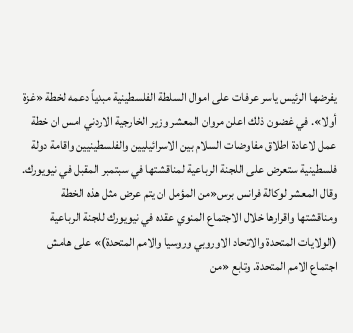يفرضها الرئيس ياسر عرفات على اموال السلطة الفلسطينية مبدياً دعمه لخطة «غزة أولا». في غضون ذلك اعلن مروان المعشر وزير الخارجية الاردني امس ان خطة عمل لاعادة اطلاق مفاوضات السلام بين الاسرائيليين والفلسطينيين واقامة دولة فلسطينية ستعرض على اللجنة الرباعية لمناقشتها في سبتمبر المقبل في نيويورك. وقال المعشر لوكالة فرانس برس«من المؤمل ان يتم عرض مثل هذه الخطة ومناقشتها واقرارها خلال الاجتماع المنوي عقده في نيويورك للجنة الرباعية (الولايات المتحدة والاتحاد الاوروبي وروسيا والامم المتحدة)» على هامش اجتماع الامم المتحدة. وتابع «من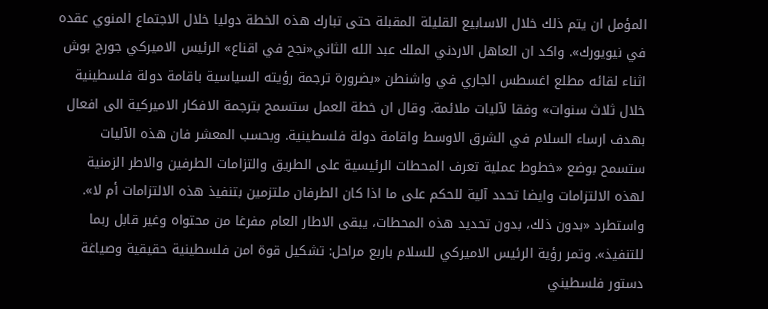المؤمل ان يتم ذلك خلال الاسابيع القليلة المقبلة حتى تبارك هذه الخطة دوليا خلال الاجتماع المنوي عقده في نيويورك». واكد ان العاهل الاردني الملك عبد الله الثاني«نجح في اقناع» الرئيس الاميركي جورج بوش اثناء لقائه مطلع اغسطس الجاري في واشنطن «بضرورة ترجمة رؤيته السياسية باقامة دولة فلسطينية خلال ثلاث سنوات» وفقا لآليات ملائمة. وقال ان خطة العمل ستسمح بترجمة الافكار الاميركية الى افعال بهدف ارساء السلام في الشرق الاوسط واقامة دولة فلسطينية. وبحسب المعشر فان هذه الآليات ستسمح بوضع «خطوط عملية تعرف المحطات الرئيسية على الطريق والتزامات الطرفين والاطر الزمنية لهذه الالتزامات وايضا تحدد آلية للحكم على ما اذا كان الطرفان ملتزمين بتنفيذ هذه الالتزامات أم لا». واستطرد «بدون ذلك، بدون تحديد هذه المحطات، يبقى الاطار العام مفرغا من محتواه وغير قابل ربما للتنفيذ». وتمر رؤية الرئيس الاميركي للسلام باربع مراحل: تشكيل قوة امن فلسطينية حقيقية وصياغة دستور فلسطيني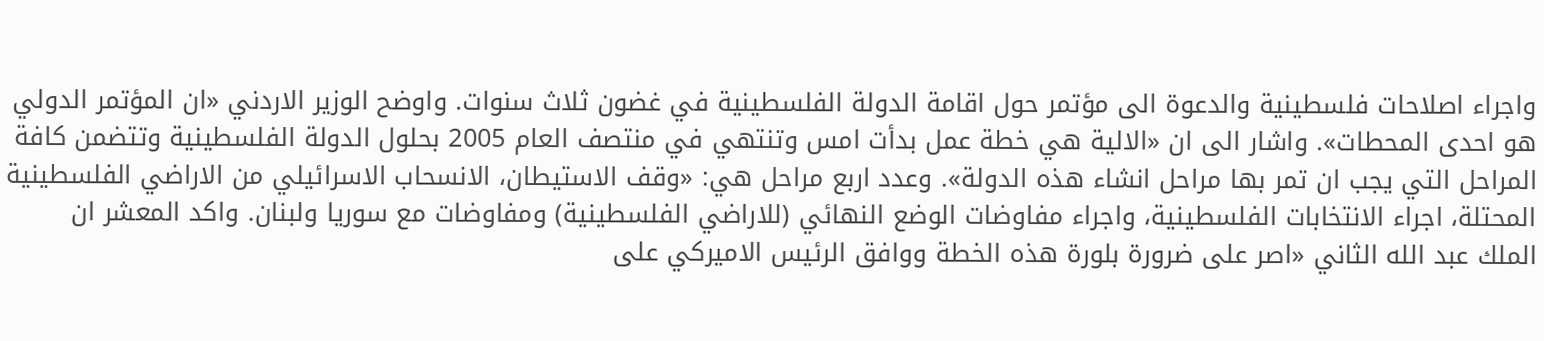واجراء اصلاحات فلسطينية والدعوة الى مؤتمر حول اقامة الدولة الفلسطينية في غضون ثلاث سنوات. واوضح الوزير الاردني «ان المؤتمر الدولي هو احدى المحطات». واشار الى ان «الالية هي خطة عمل بدأت امس وتنتهي في منتصف العام 2005 بحلول الدولة الفلسطينية وتتضمن كافة المراحل التي يجب ان تمر بها مراحل انشاء هذه الدولة». وعدد اربع مراحل هي: «وقف الاستيطان، الانسحاب الاسرائيلي من الاراضي الفلسطينية المحتلة، اجراء الانتخابات الفلسطينية، واجراء مفاوضات الوضع النهائي (للاراضي الفلسطينية) ومفاوضات مع سوريا ولبنان. واكد المعشر ان الملك عبد الله الثاني «اصر على ضرورة بلورة هذه الخطة ووافق الرئيس الاميركي على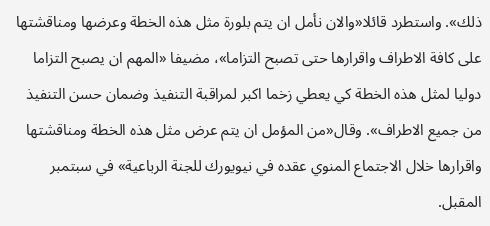ذلك». واستطرد قائلا«والان نأمل ان يتم بلورة مثل هذه الخطة وعرضها ومناقشتها على كافة الاطراف واقرارها حتى تصبح التزاما»، مضيفا «المهم ان يصبح التزاما دوليا لمثل هذه الخطة كي يعطي زخما اكبر لمراقبة التنفيذ وضمان حسن التنفيذ من جميع الاطراف». وقال«من المؤمل ان يتم عرض مثل هذه الخطة ومناقشتها واقرارها خلال الاجتماع المنوي عقده في نيويورك للجنة الرباعية» في سبتمبر المقبل.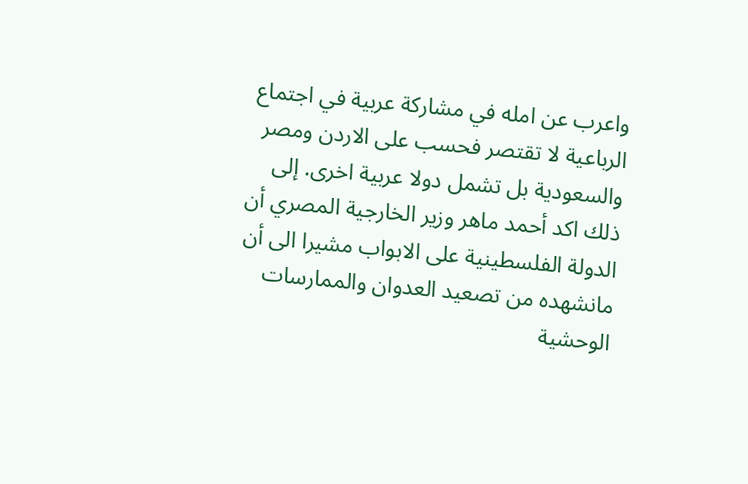واعرب عن امله في مشاركة عربية في اجتماع الرباعية لا تقتصر فحسب على الاردن ومصر والسعودية بل تشمل دولا عربية اخرى. إلى ذلك اكد أحمد ماهر وزير الخارجية المصري أن الدولة الفلسطينية على الابواب مشيرا الى أن مانشهده من تصعيد العدوان والممارسات الوحشية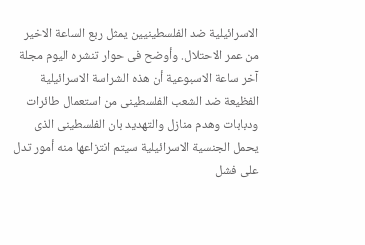الاسرائيلية ضد الفلسطينيين يمثل ربع الساعة الاخير من عمر الاحتلال. وأوضح فى حوار تنشره اليوم مجلة آخر ساعة الاسبوعية أن هذه الشراسة الاسرائيلية الفظيعة ضد الشعب الفلسطينى من استعمال طائرات ودبابات وهدم منازل والتهديد بان الفلسطينى الذى يحمل الجنسية الاسرائيلية سيتم انتزاعها منه أمور تدل على فشل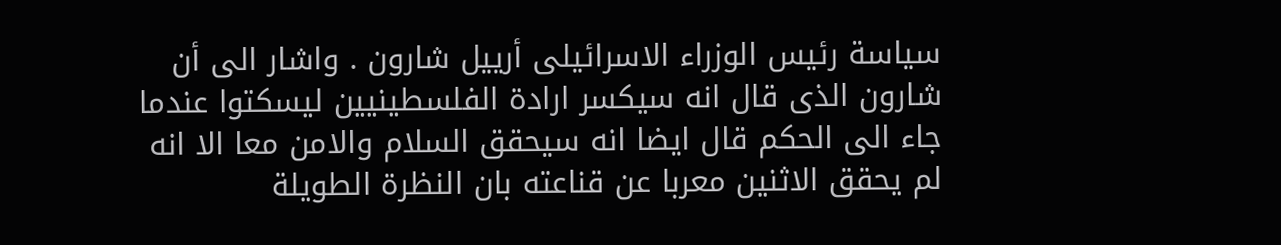سياسة رئيس الوزراء الاسرائيلى أرييل شارون . واشار الى أن شارون الذى قال انه سيكسر ارادة الفلسطينيين ليسكتوا عندما جاء الى الحكم قال ايضا انه سيحقق السلام والامن معا الا انه لم يحقق الاثنين معربا عن قناعته بان النظرة الطويلة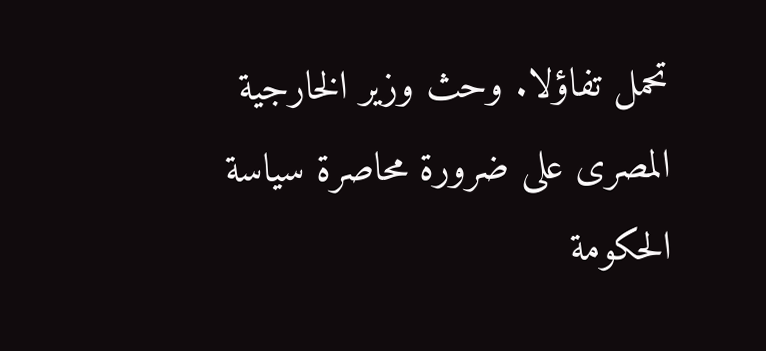تحمل تفاؤلا. وحث وزير الخارجية المصرى على ضرورة محاصرة سياسة الحكومة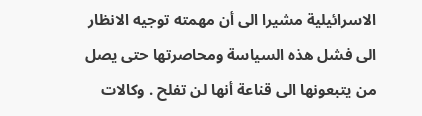الاسرائيلية مشيرا الى أن مهمته توجيه الانظار الى فشل هذه السياسة ومحاصرتها حتى يصل من يتبعونها الى قناعة أنها لن تفلح . وكالات